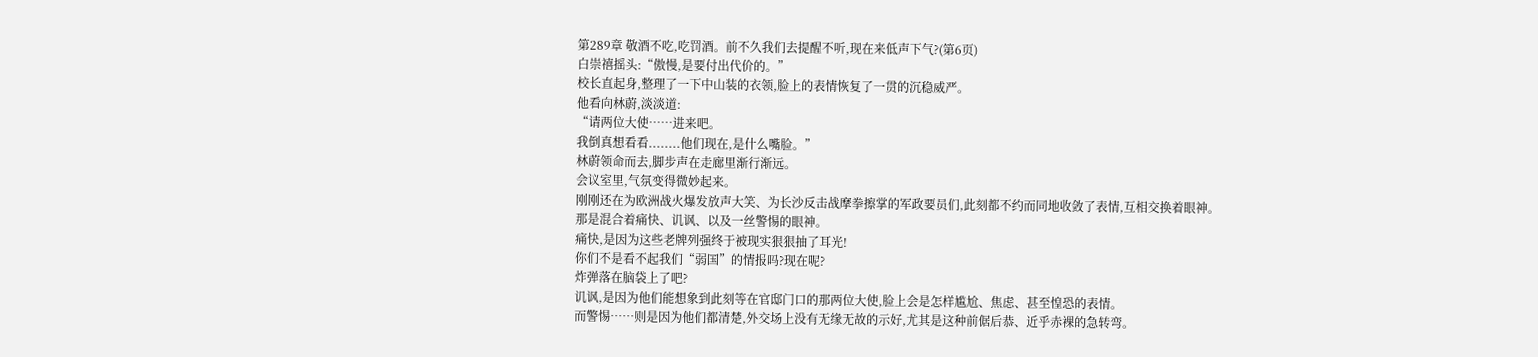第289章 敬酒不吃,吃罚酒。前不久我们去提醒不听,现在来低声下气?(第6页)
白崇禧摇头:“傲慢,是要付出代价的。”
校长直起身,整理了一下中山装的衣领,脸上的表情恢复了一贯的沉稳威严。
他看向林蔚,淡淡道:
“请两位大使……进来吧。
我倒真想看看........他们现在,是什么嘴脸。”
林蔚领命而去,脚步声在走廊里渐行渐远。
会议室里,气氛变得微妙起来。
刚刚还在为欧洲战火爆发放声大笑、为长沙反击战摩拳擦掌的军政要员们,此刻都不约而同地收敛了表情,互相交换着眼神。
那是混合着痛快、讥讽、以及一丝警惕的眼神。
痛快,是因为这些老牌列强终于被现实狠狠抽了耳光!
你们不是看不起我们“弱国”的情报吗?现在呢?
炸弹落在脑袋上了吧?
讥讽,是因为他们能想象到此刻等在官邸门口的那两位大使,脸上会是怎样尴尬、焦虑、甚至惶恐的表情。
而警惕……则是因为他们都清楚,外交场上没有无缘无故的示好,尤其是这种前倨后恭、近乎赤裸的急转弯。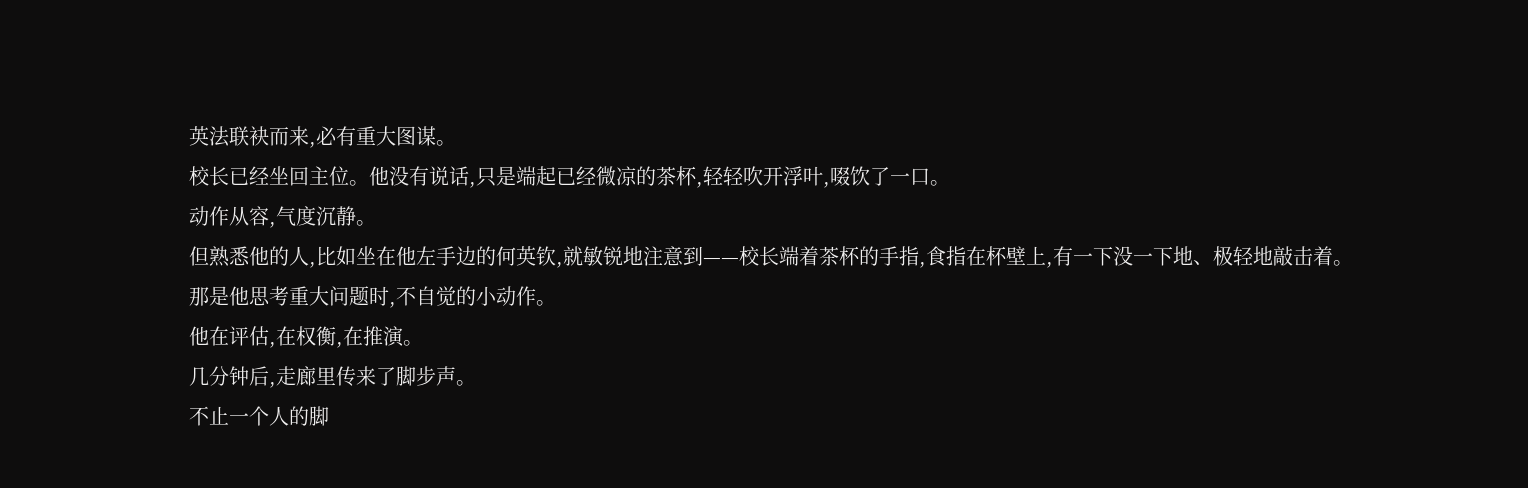英法联袂而来,必有重大图谋。
校长已经坐回主位。他没有说话,只是端起已经微凉的茶杯,轻轻吹开浮叶,啜饮了一口。
动作从容,气度沉静。
但熟悉他的人,比如坐在他左手边的何英钦,就敏锐地注意到——校长端着茶杯的手指,食指在杯壁上,有一下没一下地、极轻地敲击着。
那是他思考重大问题时,不自觉的小动作。
他在评估,在权衡,在推演。
几分钟后,走廊里传来了脚步声。
不止一个人的脚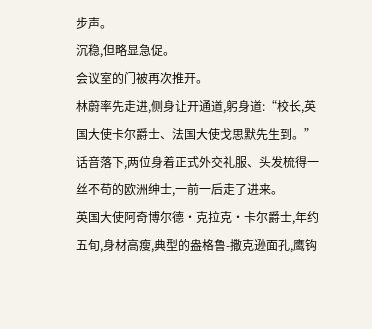步声。
沉稳,但略显急促。
会议室的门被再次推开。
林蔚率先走进,侧身让开通道,躬身道:“校长,英国大使卡尔爵士、法国大使戈思默先生到。”
话音落下,两位身着正式外交礼服、头发梳得一丝不苟的欧洲绅士,一前一后走了进来。
英国大使阿奇博尔德·克拉克·卡尔爵士,年约五旬,身材高瘦,典型的盎格鲁-撒克逊面孔,鹰钩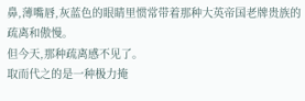鼻,薄嘴唇,灰蓝色的眼睛里惯常带着那种大英帝国老牌贵族的疏离和傲慢。
但今天,那种疏离感不见了。
取而代之的是一种极力掩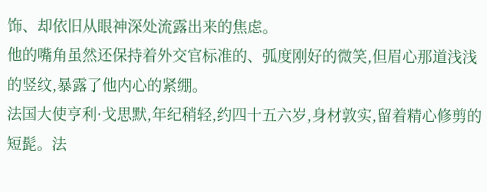饰、却依旧从眼神深处流露出来的焦虑。
他的嘴角虽然还保持着外交官标准的、弧度刚好的微笑,但眉心那道浅浅的竖纹,暴露了他内心的紧绷。
法国大使亨利·戈思默,年纪稍轻,约四十五六岁,身材敦实,留着精心修剪的短髭。法